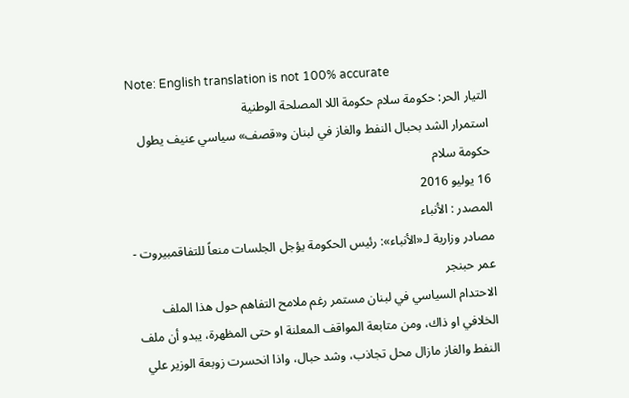Note: English translation is not 100% accurate
التيار الحر: حكومة سلام حكومة اللا المصلحة الوطنية
استمرار الشد بحبال النفط والغاز في لبنان و«قصف» سياسي عنيف يطول حكومة سلام
16 يوليو 2016
المصدر : الأنباء
مصادر وزارية لـ«الأنباء»: رئيس الحكومة يؤجل الجلسات منعاً للتفاقمبيروت - عمر حبنجر
الاحتدام السياسي في لبنان مستمر رغم ملامح التفاهم حول هذا الملف الخلافي او ذاك، ومن متابعة المواقف المعلنة او حتى المظهرة، يبدو أن ملف النفط والغاز مازال محل تجاذب، وشد حبال، واذا انحسرت زوبعة الوزير علي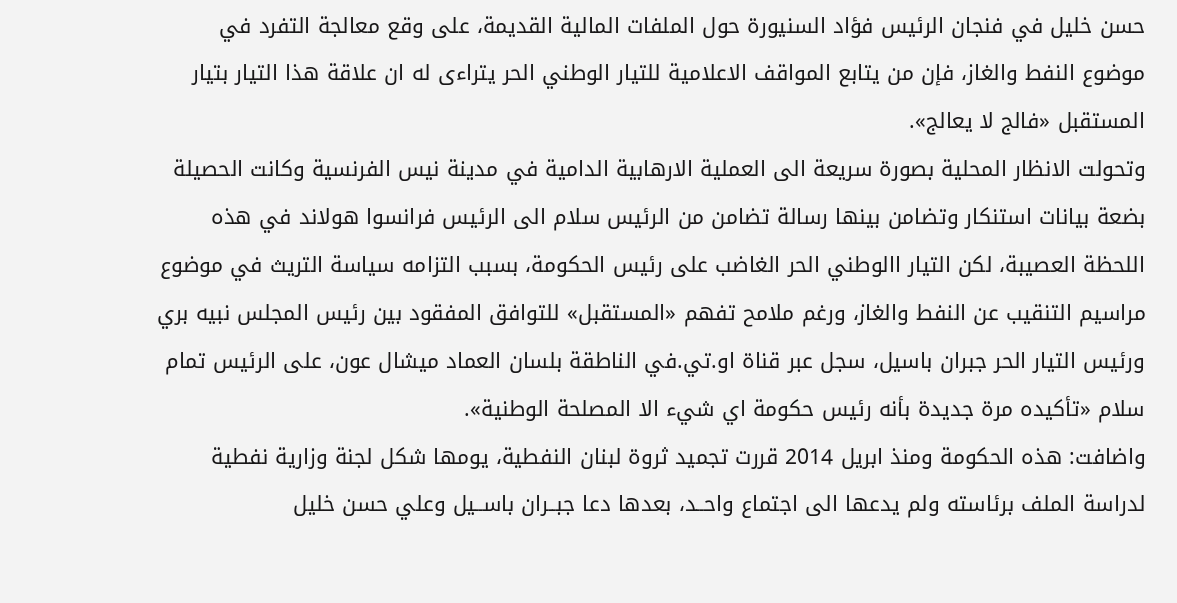حسن خليل في فنجان الرئيس فؤاد السنيورة حول الملفات المالية القديمة، على وقع معالجة التفرد في موضوع النفط والغاز، فإن من يتابع المواقف الاعلامية للتيار الوطني الحر يتراءى له ان علاقة هذا التيار بتيار المستقبل «فالج لا يعالج».
وتحولت الانظار المحلية بصورة سريعة الى العملية الارهابية الدامية في مدينة نيس الفرنسية وكانت الحصيلة بضعة بيانات استنكار وتضامن بينها رسالة تضامن من الرئيس سلام الى الرئيس فرانسوا هولاند في هذه اللحظة العصيبة، لكن التيار االوطني الحر الغاضب على رئيس الحكومة، بسبب التزامه سياسة التريث في موضوع مراسيم التنقيب عن النفط والغاز، ورغم ملامح تفهم «المستقبل» للتوافق المفقود بين رئيس المجلس نبيه بري ورئيس التيار الحر جبران باسيل، سجل عبر قناة او.تي.في الناطقة بلسان العماد ميشال عون، على الرئيس تمام سلام «تأكيده مرة جديدة بأنه رئيس حكومة اي شيء الا المصلحة الوطنية».
واضافت: هذه الحكومة ومنذ ابريل 2014 قررت تجميد ثروة لبنان النفطية، يومها شكل لجنة وزارية نفطية لدراسة الملف برئاسته ولم يدعها الى اجتماع واحــد، بعدها دعا جبــران باســيل وعلي حسن خليل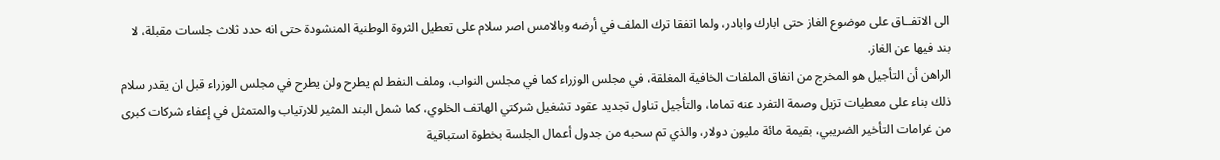الى الاتفــاق على موضوع الغاز حتى ابارك وابادر، ولما اتفقا ترك الملف في أرضه وبالامس اصر سلام على تعطيل الثروة الوطنية المنشودة حتى انه حدد ثلاث جلسات مقبلة، لا بند فيها عن الغاز.
الراهن أن التأجيل هو المخرج من انفاق الملفات الخافية المغلقة، في مجلس الوزراء كما في مجلس النواب، وملف النفط لم يطرح ولن يطرح في مجلس الوزراء قبل ان يقدر سلام ذلك بناء على معطيات تزيل وصمة التفرد عنه تماما، والتأجيل تناول تجديد عقود تشغيل شركتي الهاتف الخلوي، كما شمل البند المثير للارتياب والمتمثل في إعفاء شركات كبرى من غرامات التأخير الضريبي، بقيمة مائة مليون دولار، والذي تم سحبه من جدول أعمال الجلسة بخطوة استباقية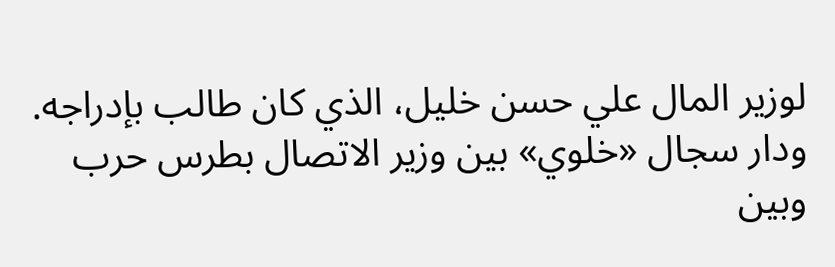لوزير المال علي حسن خليل، الذي كان طالب بإدراجه.
ودار سجال «خلوي» بين وزير الاتصال بطرس حرب وبين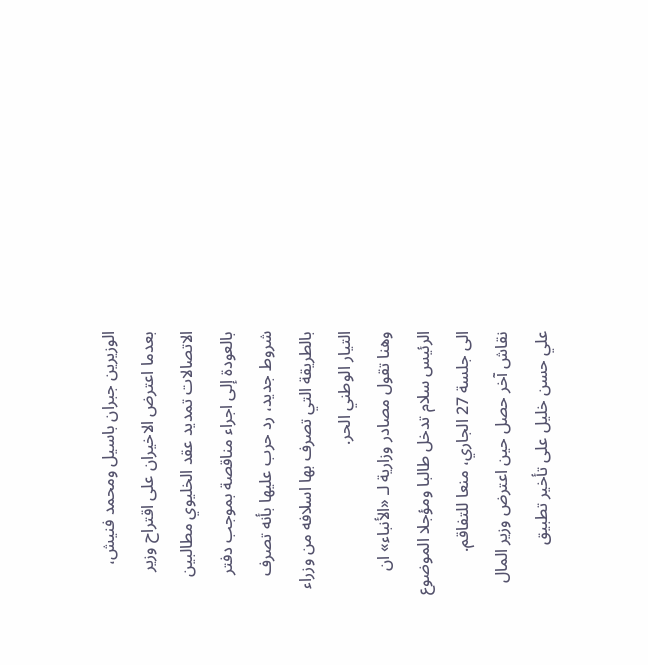الوزيرين جبران باسيل ومحمد فنيش، بعدما اعترض الاخيران على اقتراح وزير الاتصالات تمديد عقد الخليوي مطالبين بالعودة إلى اجراء مناقصة بموجب دفتر شروط جديد، رد حرب عليها بأنه تصرف بالطريقة التي تصرف بها اسلافه من وزراء التيار الوطني الحر.
وهنا تقول مصادر وزارية لـ «الأنباء» ان الرئيس سلام تدخل طالبا ومؤجلا الموضوع الى جلسة 27 الجاري، منعا للتفاقم.
نقاش آخر حصل حين اعترض وزير المال علي حسن خليل على تأخير تطبيق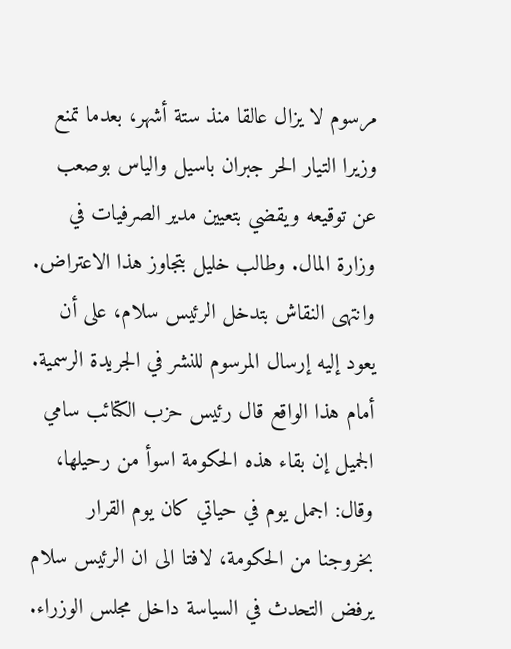مرسوم لا يزال عالقا منذ ستة أشهر، بعدما تمنع وزيرا التيار الحر جبران باسيل والياس بوصعب عن توقيعه ويقضي بتعيين مدير الصرفيات في وزارة المال. وطالب خليل بتجاوز هذا الاعتراض.
وانتهى النقاش بتدخل الرئيس سلام، على أن يعود إليه إرسال المرسوم للنشر في الجريدة الرسمية.
أمام هذا الواقع قال رئيس حزب الكتائب سامي الجميل إن بقاء هذه الحكومة اسوأ من رحيلها، وقال: اجمل يوم في حياتي كان يوم القرار بخروجنا من الحكومة، لافتا الى ان الرئيس سلام يرفض التحدث في السياسة داخل مجلس الوزراء.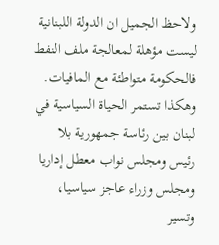ولاحظ الجميل ان الدولة اللبنانية ليست مؤهلة لمعالجة ملف النفط فالحكومة متواطئة مع المافيات.
وهكذا تستمر الحياة السياسية في لبنان بين رئاسة جمهورية بلا رئيس ومجلس نواب معطل إداريا ومجلس وزراء عاجز سياسيا، وتسير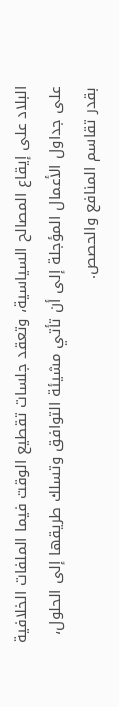البلاد على إيقاع المصالح السياسية، وتعقد جلسات تقطيع الوقت فيما الملفات الخلافية على جداول الأعمال المؤجلة إلى أن تأتي مشيئة التوافق وتسلك طريقها إلى الحلول، بقدر تقاسم المنافع والحصص.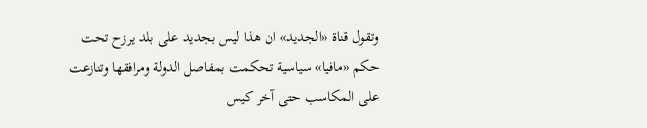وتقول قناة «الجديد» ان هذا ليس بجديد على بلد يرزح تحت حكم «مافيا» سياسية تحكمت بمفاصل الدولة ومرافقها وتنازعت على المكاسب حتى آخر كيس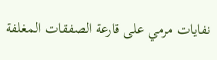نفايات مرمي على قارعة الصفقات المغلفة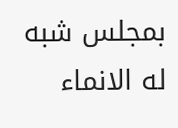بمجلس شبه له الانماء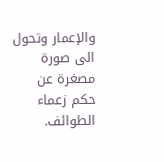والإعمار وتحول الى صورة مصغرة عن حكم زعماء الطوائف.